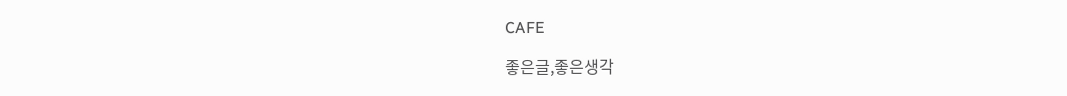CAFE

좋은글,좋은생각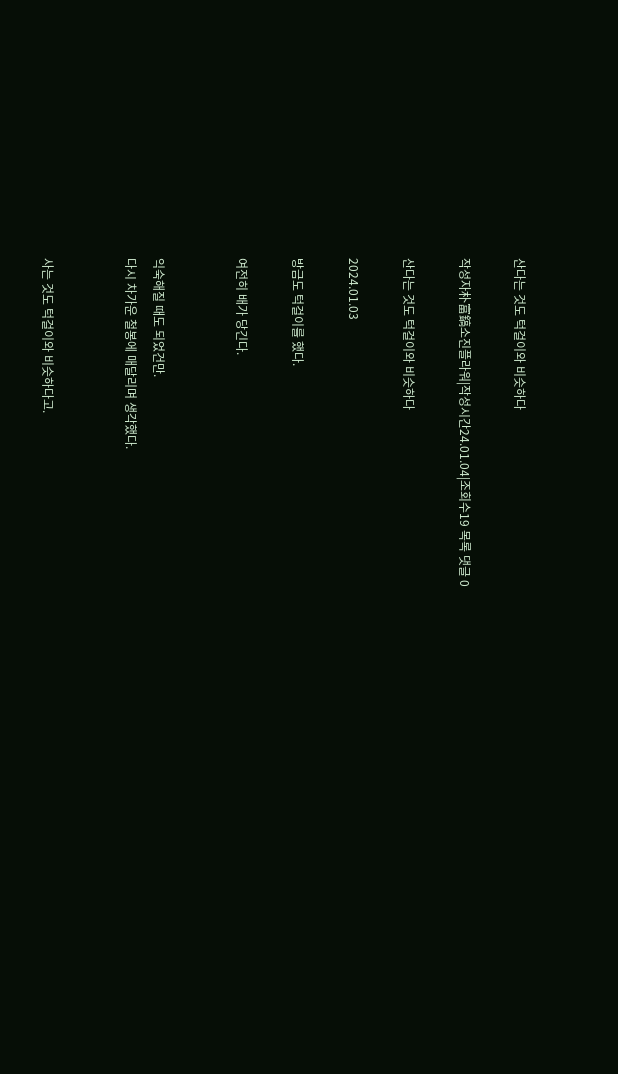산다는 것도 턱걸이와 비슷하다

작성자朴富鎬소진플라워|작성시간24.01.04|조회수19 목록 댓글 0

산다는 것도 턱걸이와 비슷하다

2024.01.03

방금도 턱걸이를 했다.

여전히 배가 당긴다.


익숙해질 때도 되었건만.
다시 차가운 철봉에 매달리며 생각했다.


사는 것도 턱걸이와 비슷하다고.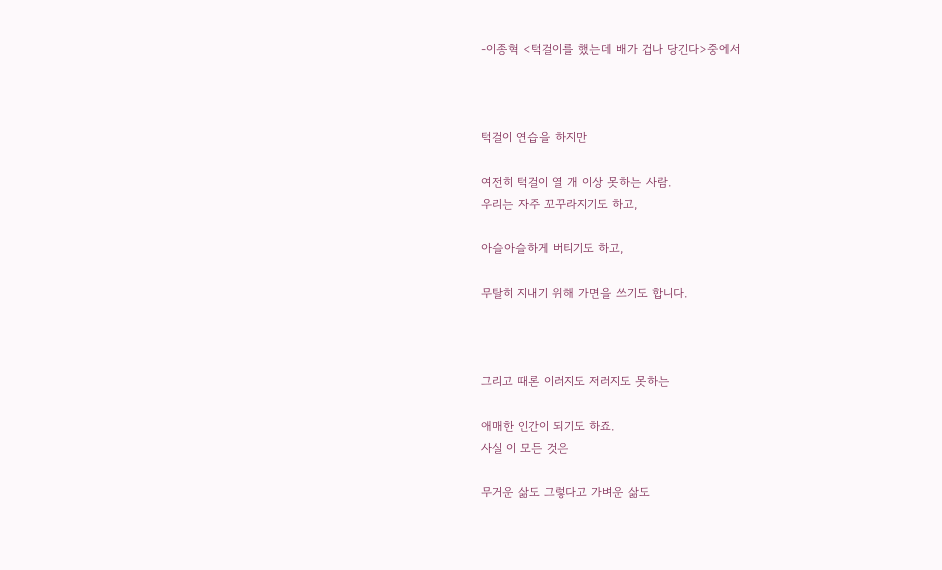-이종혁 <턱걸이를 했는데 배가 겁나 당긴다>중에서



턱걸이 연습을 하지만

여전히 턱걸이 열 개 이상 못하는 사람.
우리는 자주 꼬꾸라지기도 하고,

아슬아슬하게 버티기도 하고,

무탈히 지내기 위해 가면을 쓰기도 합니다.



그리고 때론 이러지도 저러지도 못하는

애매한 인간이 되기도 하죠.
사실 이 모든 것은

무거운 삶도 그렇다고 가벼운 삶도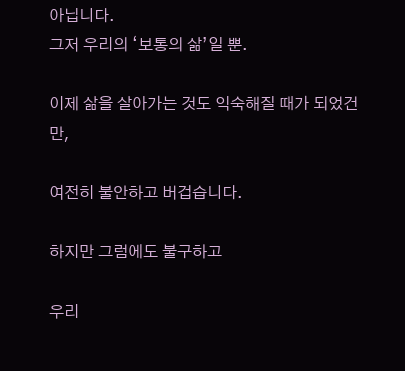아닙니다.
그저 우리의 ‘보통의 삶’일 뿐.

이제 삶을 살아가는 것도 익숙해질 때가 되었건만,

여전히 불안하고 버겁습니다.

하지만 그럼에도 불구하고

우리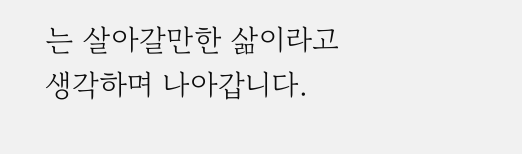는 살아갈만한 삶이라고 생각하며 나아갑니다.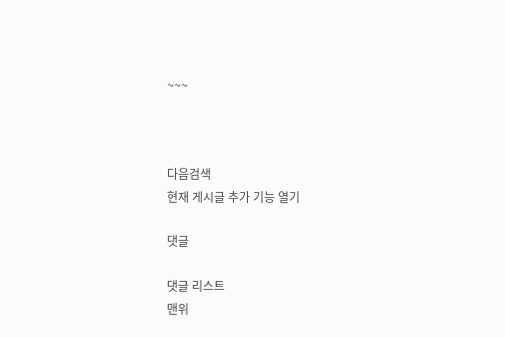~~~



다음검색
현재 게시글 추가 기능 열기

댓글

댓글 리스트
맨위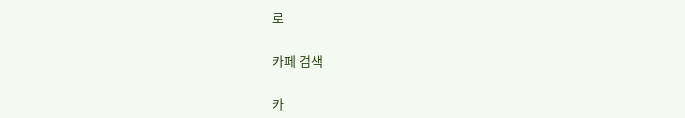로

카페 검색

카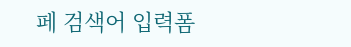페 검색어 입력폼